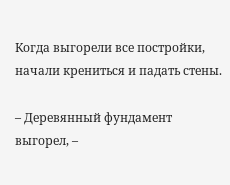Когда выгорели все постройки, начали крениться и падать стены.

– Деревянный фундамент выгорел, –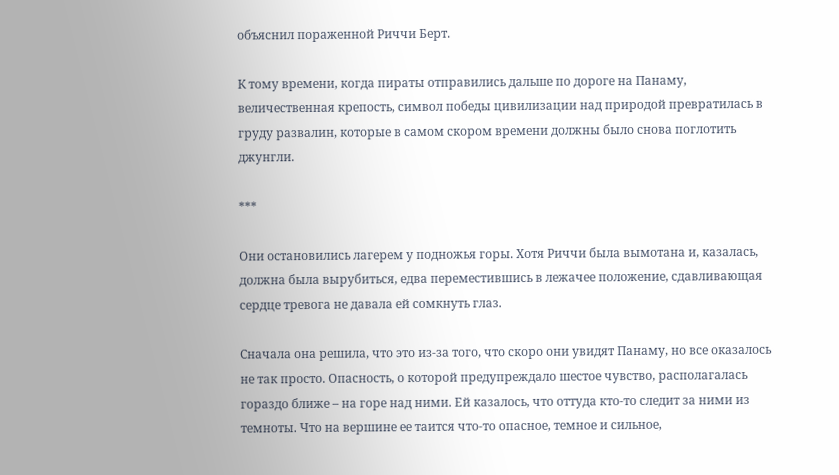объяснил пораженной Риччи Берт.

К тому времени, когда пираты отправились дальше по дороге на Панаму, величественная крепость, символ победы цивилизации над природой превратилась в груду развалин, которые в самом скором времени должны было снова поглотить джунгли.

***

Они остановились лагерем у подножья горы. Хотя Риччи была вымотана и, казалась, должна была вырубиться, едва переместившись в лежачее положение, сдавливающая сердце тревога не давала ей сомкнуть глаз.

Сначала она решила, что это из-за того, что скоро они увидят Панаму, но все оказалось не так просто. Опасность, о которой предупреждало шестое чувство, располагалась гораздо ближе – на горе над ними. Ей казалось, что оттуда кто-то следит за ними из темноты. Что на вершине ее таится что-то опасное, темное и сильное,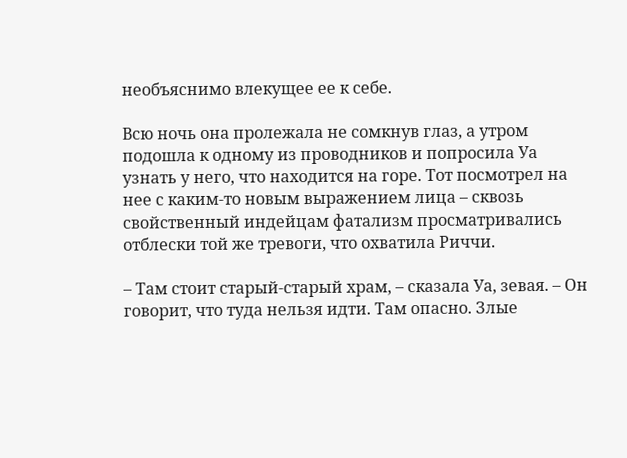необъяснимо влекущее ее к себе.

Всю ночь она пролежала не сомкнув глаз, а утром подошла к одному из проводников и попросила Уа узнать у него, что находится на горе. Тот посмотрел на нее с каким-то новым выражением лица – сквозь свойственный индейцам фатализм просматривались отблески той же тревоги, что охватила Риччи.

– Там стоит старый-старый храм, – сказала Уа, зевая. – Он говорит, что туда нельзя идти. Там опасно. Злые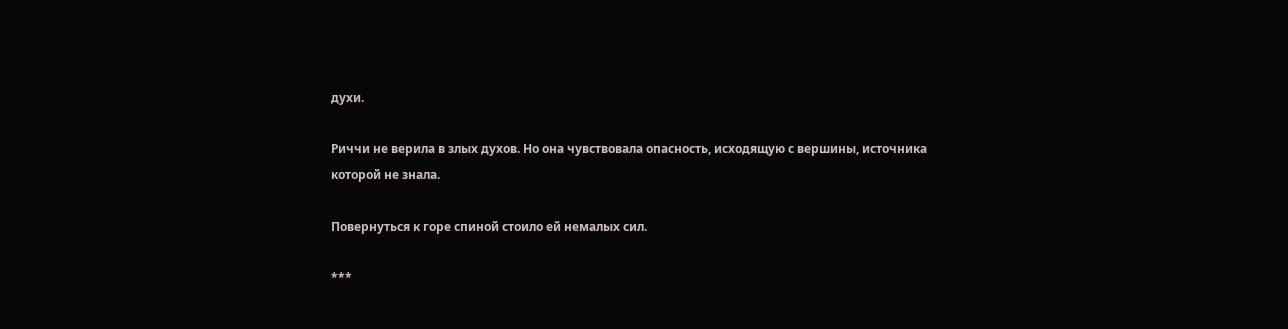духи.

Риччи не верила в злых духов. Но она чувствовала опасность, исходящую с вершины, источника которой не знала.

Повернуться к горе спиной стоило ей немалых сил.

***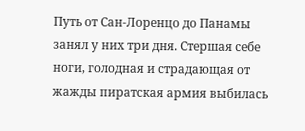Путь от Сан-Лоренцо до Панамы занял у них три дня. Стершая себе ноги, голодная и страдающая от жажды пиратская армия выбилась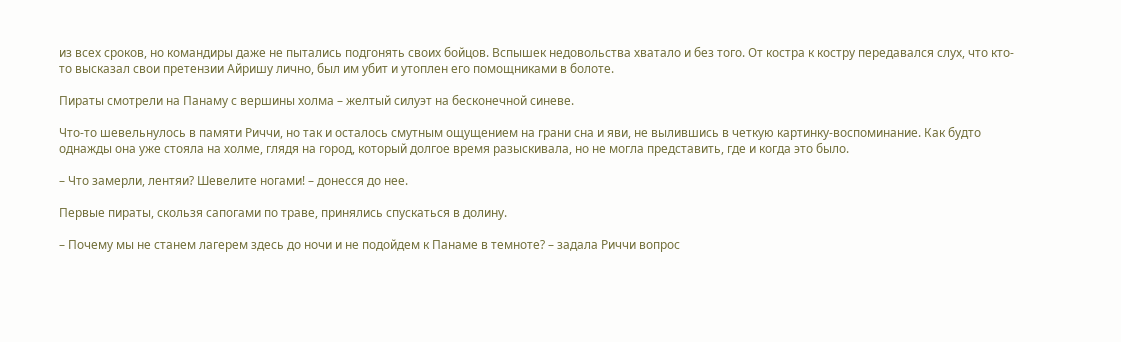из всех сроков, но командиры даже не пытались подгонять своих бойцов. Вспышек недовольства хватало и без того. От костра к костру передавался слух, что кто-то высказал свои претензии Айришу лично, был им убит и утоплен его помощниками в болоте.

Пираты смотрели на Панаму с вершины холма – желтый силуэт на бесконечной синеве.

Что-то шевельнулось в памяти Риччи, но так и осталось смутным ощущением на грани сна и яви, не вылившись в четкую картинку-воспоминание. Как будто однажды она уже стояла на холме, глядя на город, который долгое время разыскивала, но не могла представить, где и когда это было.

– Что замерли, лентяи? Шевелите ногами! – донесся до нее.

Первые пираты, скользя сапогами по траве, принялись спускаться в долину.

– Почему мы не станем лагерем здесь до ночи и не подойдем к Панаме в темноте? – задала Риччи вопрос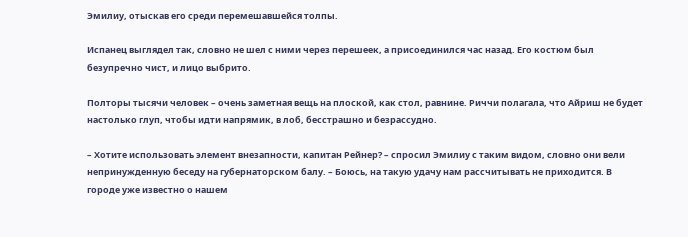Эмилиу, отыскав его среди перемешавшейся толпы.

Испанец выглядел так, словно не шел с ними через перешеек, а присоединился час назад. Его костюм был безупречно чист, и лицо выбрито.

Полторы тысячи человек – очень заметная вещь на плоской, как стол, равнине. Риччи полагала, что Айриш не будет настолько глуп, чтобы идти напрямик, в лоб, бесстрашно и безрассудно.

– Хотите использовать элемент внезапности, капитан Рейнер? – спросил Эмилиу с таким видом, словно они вели непринужденную беседу на губернаторском балу. – Боюсь, на такую удачу нам рассчитывать не приходится. В городе уже известно о нашем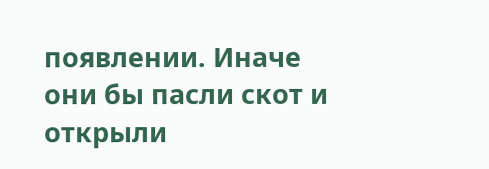появлении. Иначе они бы пасли скот и открыли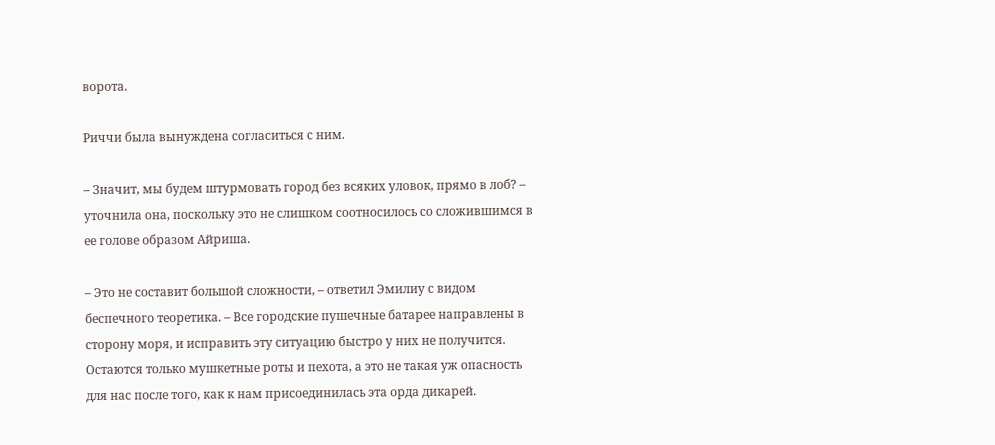ворота.

Риччи была вынуждена согласиться с ним.

– Значит, мы будем штурмовать город без всяких уловок, прямо в лоб? – уточнила она, поскольку это не слишком соотносилось со сложившимся в ее голове образом Айриша.

– Это не составит большой сложности, – ответил Эмилиу с видом беспечного теоретика. – Все городские пушечные батарее направлены в сторону моря, и исправить эту ситуацию быстро у них не получится. Остаются только мушкетные роты и пехота, а это не такая уж опасность для нас после того, как к нам присоединилась эта орда дикарей.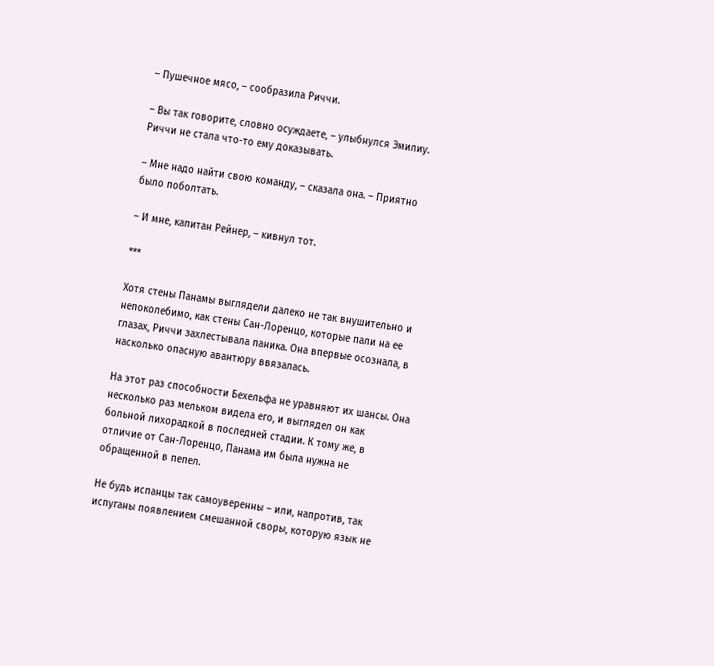– Пушечное мясо, – сообразила Риччи.

– Вы так говорите, словно осуждаете, – улыбнулся Эмилиу. Риччи не стала что-то ему доказывать.

– Мне надо найти свою команду, – сказала она. – Приятно было поболтать.

– И мне, капитан Рейнер, – кивнул тот.

***

Хотя стены Панамы выглядели далеко не так внушительно и непоколебимо, как стены Сан-Лоренцо, которые пали на ее глазах, Риччи захлестывала паника. Она впервые осознала, в насколько опасную авантюру ввязалась.

На этот раз способности Бехельфа не уравняют их шансы. Она несколько раз мельком видела его, и выглядел он как больной лихорадкой в последней стадии. К тому же, в отличие от Сан-Лоренцо, Панама им была нужна не обращенной в пепел.

Не будь испанцы так самоуверенны – или, напротив, так испуганы появлением смешанной своры, которую язык не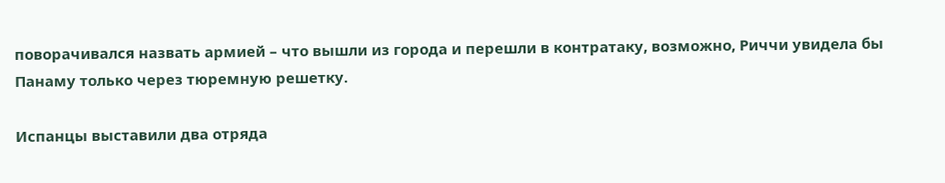поворачивался назвать армией – что вышли из города и перешли в контратаку, возможно, Риччи увидела бы Панаму только через тюремную решетку.

Испанцы выставили два отряда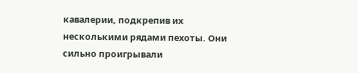кавалерии, подкрепив их несколькими рядами пехоты. Они сильно проигрывали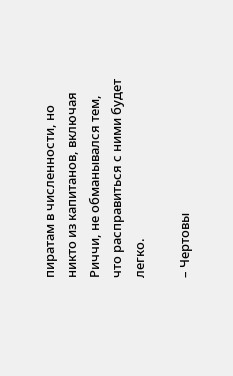пиратам в численности, но никто из капитанов, включая Риччи, не обманывался тем, что расправиться с ними будет легко.

– Чертовы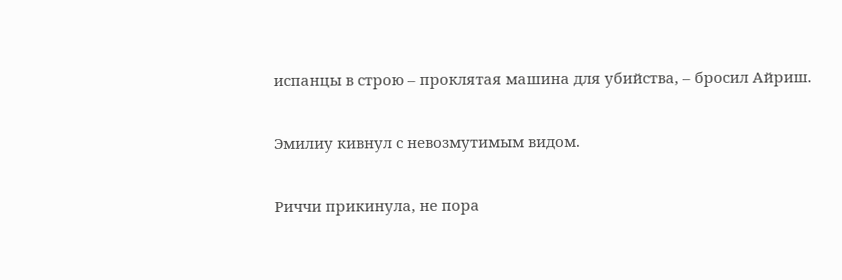испанцы в строю – проклятая машина для убийства, – бросил Айриш.

Эмилиу кивнул с невозмутимым видом.

Риччи прикинула, не пора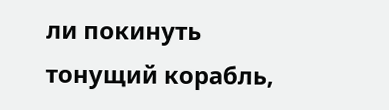ли покинуть тонущий корабль,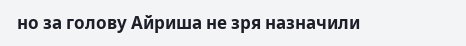но за голову Айриша не зря назначили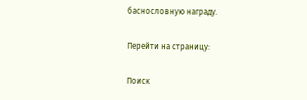баснословную награду.

Перейти на страницу:

Поиск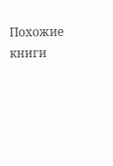Похожие книги